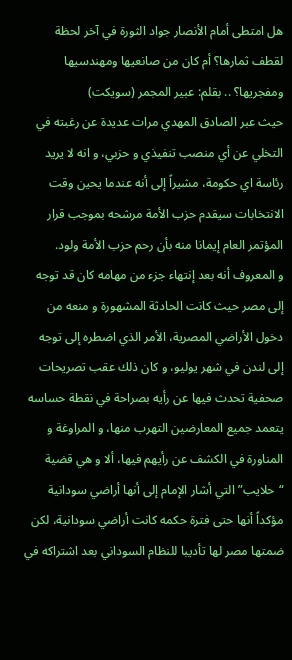هل امتطى أمام الأنصار جواد الثورة في آخر لحظة لقطف ثمارها؟ أم كان من صانعيها ومهندسيها ومفجريها؟ .. بقلم: عبير المجمر (سويكت)
حيث عبر الصادق المهدي مرات عديدة عن رغبته في التخلي عن أي منصب تنفيذي و حزبي، و انه لا يريد رئاسة اي حكومة، مشيراً إلى أنه عندما يحين وقت الانتخابات سيقدم حزب الأمة مرشحه بموجب قرار المؤتمر العام إيمانا منه بأن رحم حزب الأمة ولود.
و المعروف أنه بعد إنتهاء جزء من مهامه كان قد توجه إلى مصر حيث كانت الحادثة المشهورة و منعه من دخول الأراضي المصرية، الأمر الذي اضطره إلى توجه إلى لندن في شهر يوليو، و كان ذلك عقب تصريحات صحفية تحدث فيها عن رأيه بصراحة في نقطة حساسه يتعمد جميع المعارضين التهرب منها، و المراوغة و المناورة في الكشف عن رأيهم فيها، ألا و هي قضية “حلايب” التي أشار الإمام إلى أنها أراضي سودانية مؤكداً أنها حتى فترة حكمه كانت أراضي سودانية، لكن ضمتها مصر لها تأديبا للنظام السوداني بعد اشتراكه في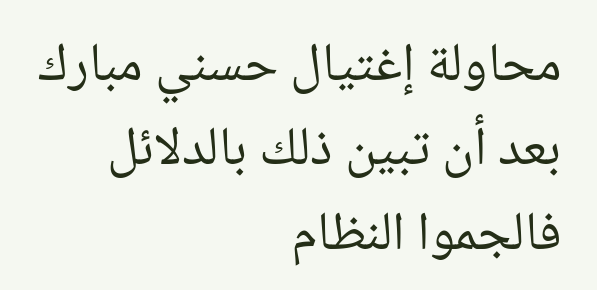محاولة إغتيال حسني مبارك بعد أن تبين ذلك بالدلائل فالجموا النظام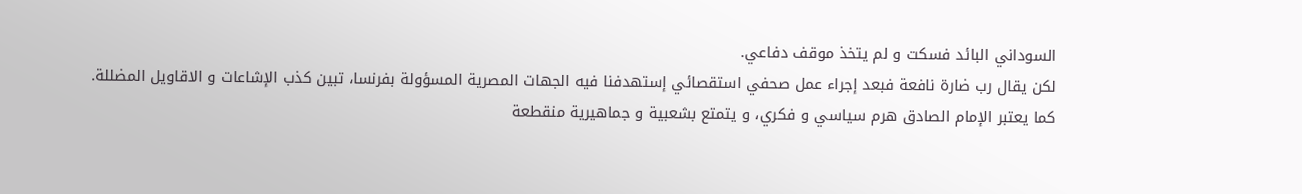السوداني البائد فسكت و لم يتخذ موقف دفاعي.
لكن يقال رب ضارة نافعة فبعد إجراء عمل صحفي استقصائي إستهدفنا فيه الجهات المصرية المسؤولة بفرنسا، تبين كذب الإشاعات و الاقاويل المضللة.
كما يعتبر الإمام الصادق هرم سياسي و فكري، و يتمتع بشعبية و جماهيرية منقطعة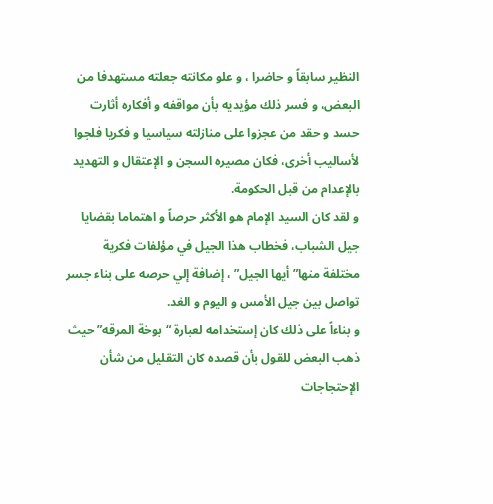النظير سابقاً و حاضرا ، و علو مكانته جعلته مستهدفا من البعض، و فسر ذلك مؤيديه بأن مواقفه و أفكاره أثارت حسد و حقد من عجزوا على منازلته سياسيا و فكريا فلجوا لأساليب أخرى، فكان مصيره السجن و الإعتقال و التهديد بالإعدام من قبل الحكومة.
و لقد كان السيد الإمام هو الأكثر حرصاً و اهتماما بقضايا جيل الشباب، فخطاب هذا الجيل في مؤلفات فكرية مختلفة منها” أيها الجيل” ، إضافة إلي حرصه على بناء جسر تواصل بين جيل الأمس و اليوم و الغد.
و بناءاً على ذلك كان إستخدامه لعبارة “بوخة المرقه” حيث ذهب البعض للقول بأن قصده كان التقليل من شأن الإحتجاجات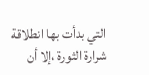التي بدأت بها انطلاقة شرارة الثورة ،إلا أن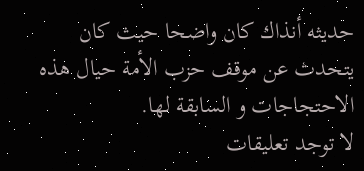حديثه أنذاك كان واضحا حيث كان يتحدث عن موقف حزب الأمة حيال هذه الاحتجاجات و السابقة لها.
لا توجد تعليقات